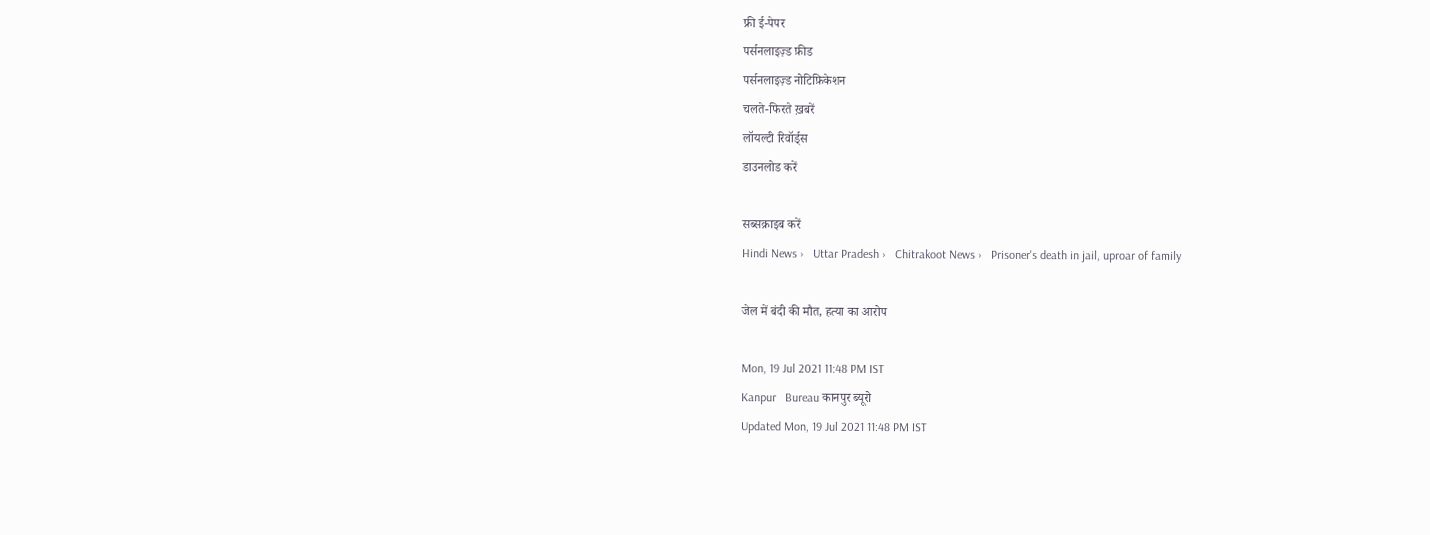फ्री ई-पेपर
पर्सनलाइज़्ड फ़ीड
पर्सनलाइज़्ड नोटिफ़िकेशन
चलते-फिरते ख़बरें
लॉयल्टी रिवॉर्ड्स
डाउनलोड करें

सब्सक्राइब करें
Hindi News ›   Uttar Pradesh ›   Chitrakoot News ›   Prisoner's death in jail, uproar of family

जेल में बंदी की मौत, हत्या का आरोप

Mon, 19 Jul 2021 11:48 PM IST
Kanpur   Bureau कानपुर ब्यूरो
Updated Mon, 19 Jul 2021 11:48 PM IST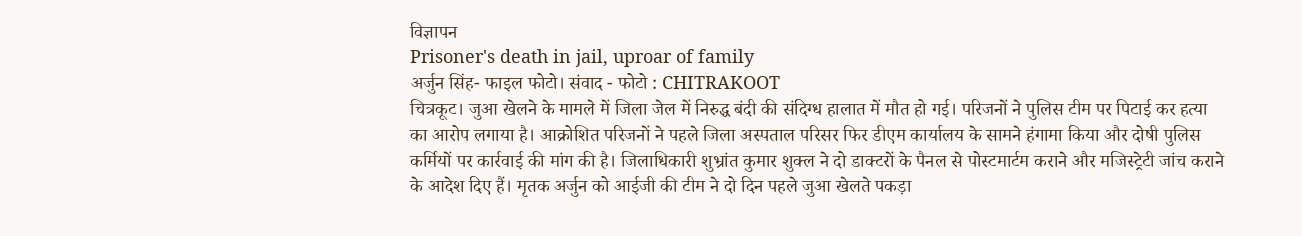विज्ञापन
Prisoner's death in jail, uproar of family
अर्जुन सिंह- फाइल फोटो। संवाद - फोटो : CHITRAKOOT
चित्रकूट। जुआ खेलने के मामले में जिला जेल में निरुद्ध बंदी की संदिग्ध हालात में मौत हो गई। परिजनों ने पुलिस टीम पर पिटाई कर हत्या का आरोप लगाया है। आक्रोशित परिजनों ने पहले जिला अस्पताल परिसर फिर डीएम कार्यालय के सामने हंगामा किया और दोषी पुलिस कर्मियों पर कार्रवाई की मांग की है। जिलाधिकारी शुभ्रांत कुमार शुक्ल ने दो डाक्टरों के पैनल से पोस्टमार्टम कराने और मजिस्ट्रेटी जांच कराने के आदेश दिए हैं। मृतक अर्जुन को आईजी की टीम ने दो दिन पहले जुआ खेलते पकड़ा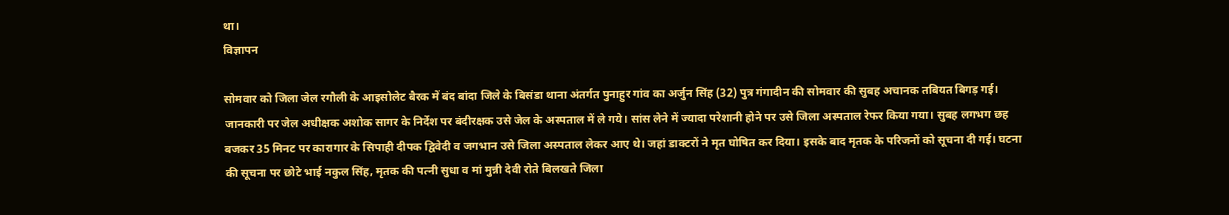था।
विज्ञापन

सोमवार को जिला जेल रगौली के आइसोलेट बैरक में बंद बांदा जिले के बिसंडा थाना अंतर्गत पुनाहुर गांव का अर्जुन सिंह (32) पुत्र गंगादीन की सोमवार की सुबह अचानक तबियत बिगड़ गई। जानकारी पर जेल अधीक्षक अशोक सागर के निर्देश पर बंदीरक्षक उसे जेल के अस्पताल में ले गये। सांस लेने में ज्यादा परेशानी होने पर उसे जिला अस्पताल रेफर किया गया। सुबह लगभग छह बजकर 35 मिनट पर कारागार के सिपाही दीपक द्विवेदी व जगभान उसे जिला अस्पताल लेकर आए थे। जहां डाक्टरों ने मृत घोषित कर दिया। इसके बाद मृतक के परिजनों को सूचना दी गई। घटना की सूचना पर छोटे भाई नकुल सिंह, मृतक की पत्नी सुधा व मां मुन्नी देवी रोते बिलखते जिला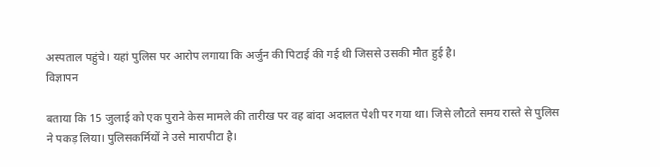अस्पताल पहुंचे। यहां पुलिस पर आरोप लगाया कि अर्जुन की पिटाई की गई थी जिससे उसकी मौत हुई है।
विज्ञापन

बताया कि 15 जुलाई को एक पुराने केस मामले की तारीख पर वह बांदा अदालत पेशी पर गया था। जिसे लौटते समय रास्ते से पुलिस ने पकड़ लिया। पुलिसकर्मियों ने उसे मारापीटा है।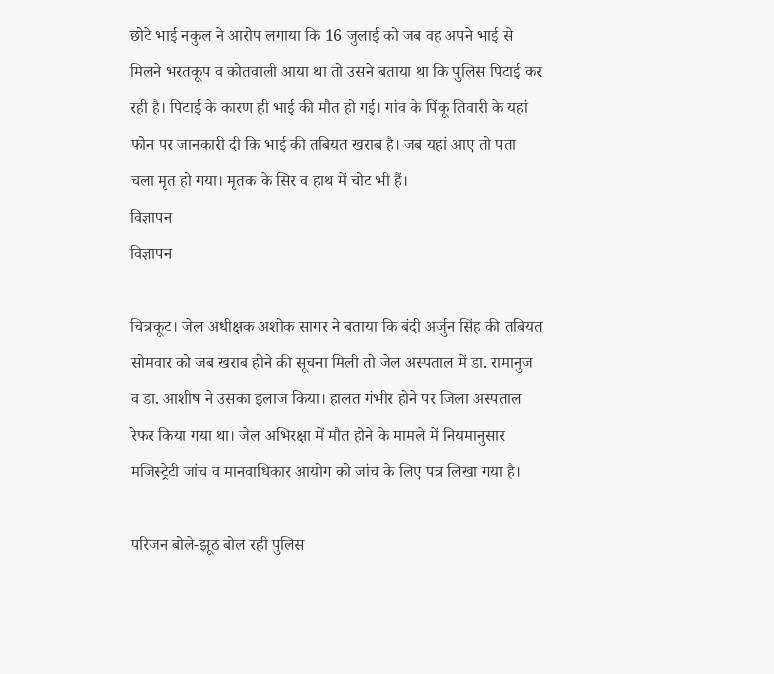छोटे भाई नकुल ने आरोप लगाया कि 16 जुलाई को जब वह अपने भाई से मिलने भरतकूप व कोतवाली आया था तो उसने बताया था कि पुलिस पिटाई कर रही है। पिटाई के कारण ही भाई की मौत हो गई। गांव के पिंकू तिवारी के यहां फोन पर जानकारी दी कि भाई की तबियत खराब है। जब यहां आए तो पता चला मृत हो गया। मृतक के सिर व हाथ में चोट भी हैं।
विज्ञापन
विज्ञापन

चित्रकूट। जेल अधीक्षक अशोक सागर ने बताया कि बंदी अर्जुन सिंह की तबियत सोमवार को जब खराब होने की सूचना मिली तो जेल अस्पताल में डा. रामानुज व डा. आशीष ने उसका इलाज किया। हालत गंभीर होने पर जिला अस्पताल रेफर किया गया था। जेल अभिरक्षा में मौत होने के मामले में नियमानुसार मजिस्ट्रेटी जांच व मानवाधिकार आयोग को जांच के लिए पत्र लिखा गया है।

परिजन बोले-झूठ बोल रही पुलिस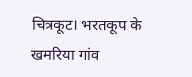चित्रकूट। भरतकूप के खमरिया गांव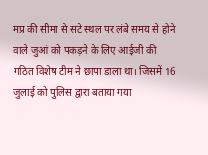मप्र की सीमा से सटे स्थल पर लंबे समय से होने वाले जुआं को पकड़ने के लिए आईजी की गठित विशेष टीम ने छापा डाला था। जिसमें 16 जुलाई को पुलिस द्वारा बताया गया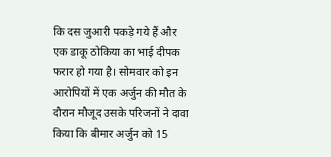कि दस जुआरी पकड़े गये हैं और एक डाकू ठोकिया का भाई दीपक फरार हो गया है। सोमवार को इन आरोपियों में एक अर्जुन की मौत के दौरान मौजूद उसके परिजनों ने दावा किया कि बीमार अर्जुन को 15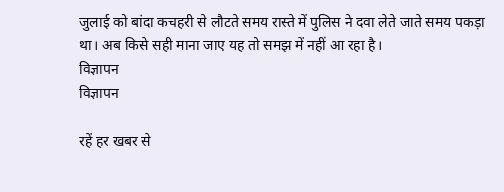जुलाई को बांदा कचहरी से लौटते समय रास्ते में पुलिस ने दवा लेते जाते समय पकड़ा था। अब किसे सही माना जाए यह तो समझ में नहीं आ रहा है।
विज्ञापन
विज्ञापन

रहें हर खबर से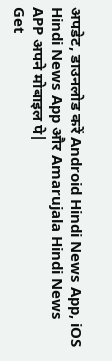अपडेट, डाउनलोड करें Android Hindi News App, iOS Hindi News App और Amarujala Hindi News APP अपने मोबाइल पे|
Get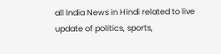all India News in Hindi related to live update of politics, sports,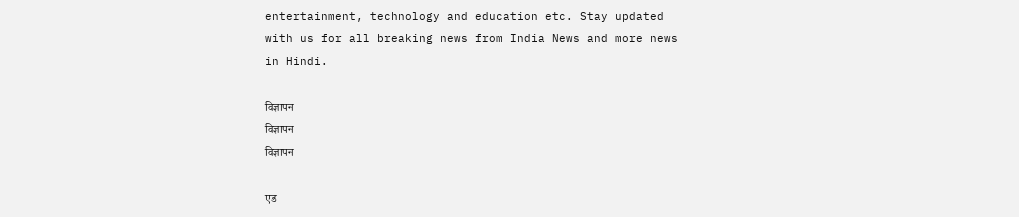entertainment, technology and education etc. Stay updated with us for all breaking news from India News and more news in Hindi.

विज्ञापन
विज्ञापन
विज्ञापन

एड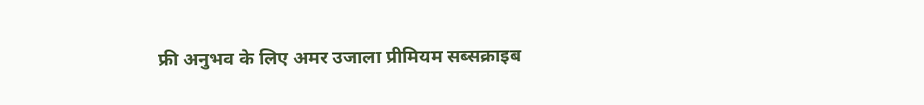फ्री अनुभव के लिए अमर उजाला प्रीमियम सब्सक्राइब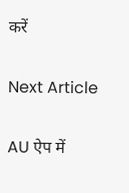करें

Next Article

AU ऐप में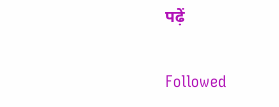पढ़ें

Followed